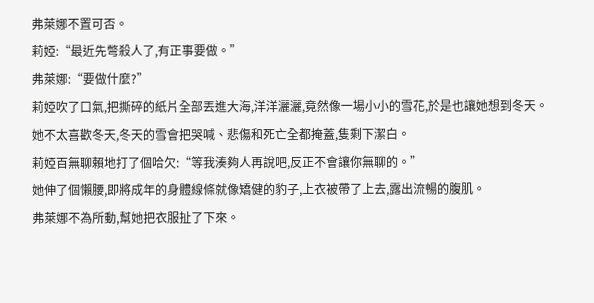弗萊娜不置可否。
莉婭:“最近先彆殺人了,有正事要做。”
弗萊娜:“要做什麼?”
莉婭吹了口氣,把撕碎的紙片全部丟進大海,洋洋灑灑,竟然像一場小小的雪花,於是也讓她想到冬天。
她不太喜歡冬天,冬天的雪會把哭喊、悲傷和死亡全都掩蓋,隻剩下潔白。
莉婭百無聊賴地打了個哈欠:“等我湊夠人再說吧,反正不會讓你無聊的。”
她伸了個懶腰,即將成年的身體線條就像矯健的豹子,上衣被帶了上去,露出流暢的腹肌。
弗萊娜不為所動,幫她把衣服扯了下來。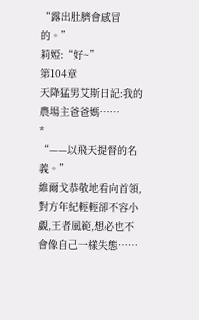“露出肚臍會感冒的。”
莉婭:“好~”
第104章
天降猛男艾斯日記:我的農場主爸爸媽……
*
“——以飛天提督的名義。”
維爾戈恭敬地看向首領,對方年紀輕輕卻不容小覷,王者風範,想必也不會像自己一樣失態……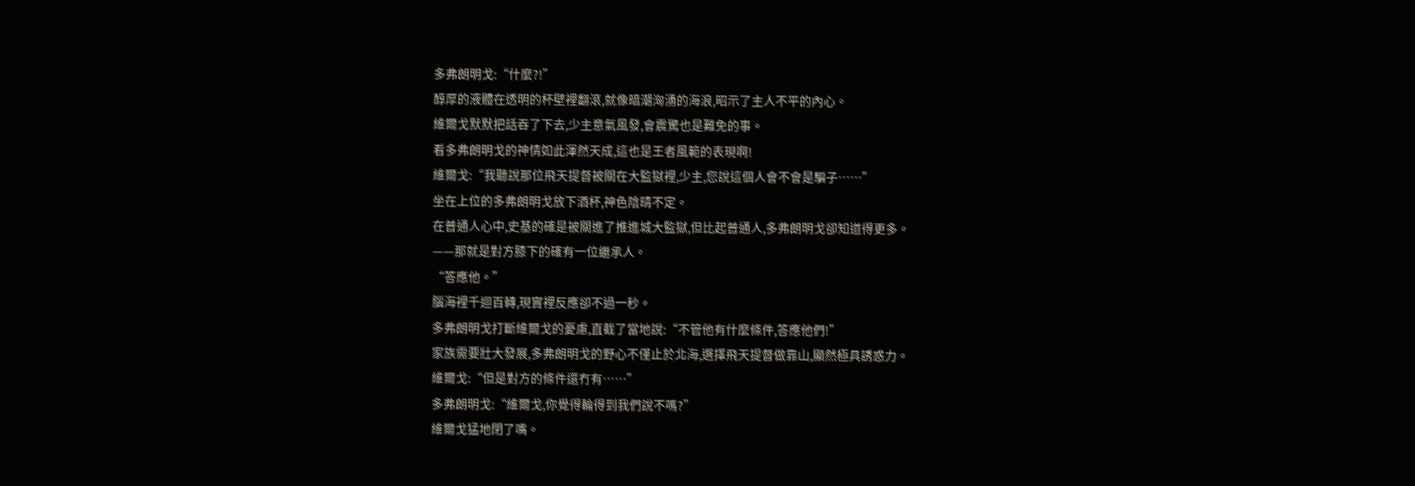多弗朗明戈:“什麼?!”
醇厚的液體在透明的杯壁裡翻滾,就像暗潮洶湧的海浪,昭示了主人不平的內心。
維爾戈默默把話吞了下去,少主意氣風發,會震驚也是難免的事。
看多弗朗明戈的神情如此渾然天成,這也是王者風範的表現啊!
維爾戈:“我聽說那位飛天提督被關在大監獄裡,少主,您說這個人會不會是騙子……”
坐在上位的多弗朗明戈放下酒杯,神色陰晴不定。
在普通人心中,史基的確是被關進了推進城大監獄,但比起普通人,多弗朗明戈卻知道得更多。
——那就是對方膝下的確有一位繼承人。
“答應他。”
腦海裡千迴百轉,現實裡反應卻不過一秒。
多弗朗明戈打斷維爾戈的憂慮,直截了當地說:“不管他有什麼條件,答應他們!”
家族需要壯大發展,多弗朗明戈的野心不僅止於北海,選擇飛天提督做靠山,顯然極具誘惑力。
維爾戈:“但是對方的條件還冇有……”
多弗朗明戈:“維爾戈,你覺得輪得到我們說不嗎?”
維爾戈猛地閉了嘴。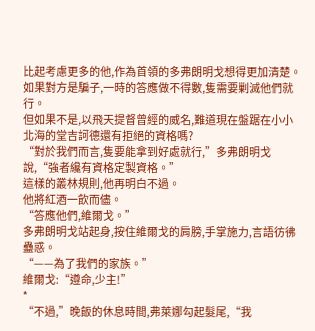比起考慮更多的他,作為首領的多弗朗明戈想得更加清楚。
如果對方是騙子,一時的答應做不得數,隻需要剿滅他們就行。
但如果不是,以飛天提督曾經的威名,難道現在盤踞在小小北海的堂吉訶德還有拒絕的資格嗎?
“對於我們而言,隻要能拿到好處就行,”多弗朗明戈說,“強者纔有資格定製資格。”
這樣的叢林規則,他再明白不過。
他將紅酒一飲而儘。
“答應他們,維爾戈。”
多弗朗明戈站起身,按住維爾戈的肩膀,手掌施力,言語彷彿蠱惑。
“——為了我們的家族。”
維爾戈:“遵命,少主!”
*
“不過,”晚飯的休息時間,弗萊娜勾起髮尾,“我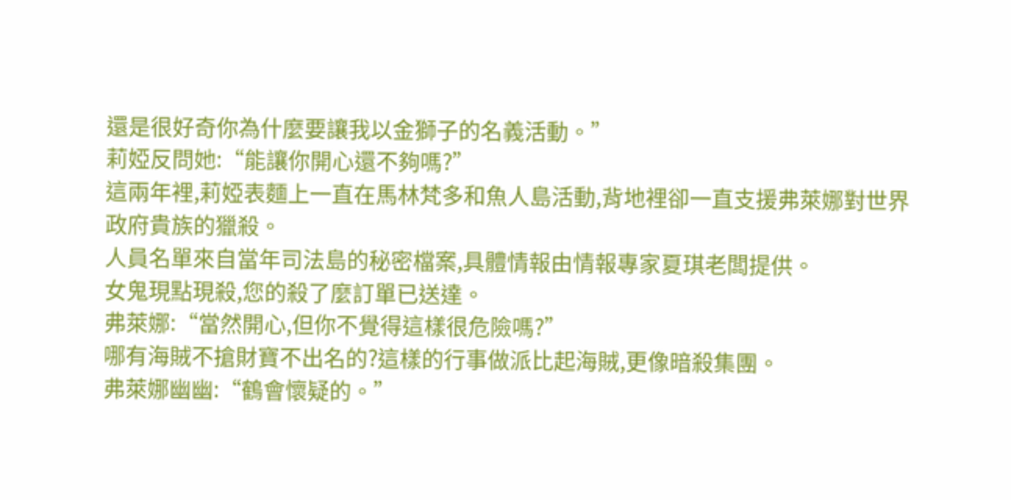還是很好奇你為什麼要讓我以金獅子的名義活動。”
莉婭反問她:“能讓你開心還不夠嗎?”
這兩年裡,莉婭表麵上一直在馬林梵多和魚人島活動,背地裡卻一直支援弗萊娜對世界
政府貴族的獵殺。
人員名單來自當年司法島的秘密檔案,具體情報由情報專家夏琪老闆提供。
女鬼現點現殺,您的殺了麼訂單已送達。
弗萊娜:“當然開心,但你不覺得這樣很危險嗎?”
哪有海賊不搶財寶不出名的?這樣的行事做派比起海賊,更像暗殺集團。
弗萊娜幽幽:“鶴會懷疑的。”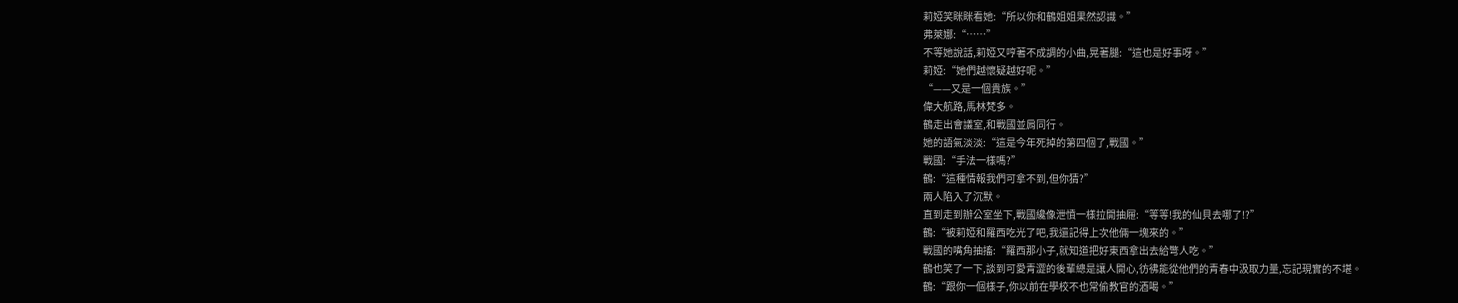莉婭笑眯眯看她:“所以你和鶴姐姐果然認識。”
弗萊娜:“……”
不等她說話,莉婭又哼著不成調的小曲,晃著腿:“這也是好事呀。”
莉婭:“她們越懷疑越好呢。”
“——又是一個貴族。”
偉大航路,馬林梵多。
鶴走出會議室,和戰國並肩同行。
她的語氣淡淡:“這是今年死掉的第四個了,戰國。”
戰國:“手法一樣嗎?”
鶴:“這種情報我們可拿不到,但你猜?”
兩人陷入了沉默。
直到走到辦公室坐下,戰國纔像泄憤一樣拉開抽屜:“等等!我的仙貝去哪了!?”
鶴:“被莉婭和羅西吃光了吧,我還記得上次他倆一塊來的。”
戰國的嘴角抽搐:“羅西那小子,就知道把好東西拿出去給彆人吃。”
鶴也笑了一下,談到可愛青澀的後輩總是讓人開心,彷彿能從他們的青春中汲取力量,忘記現實的不堪。
鶴:“跟你一個樣子,你以前在學校不也常偷教官的酒喝。”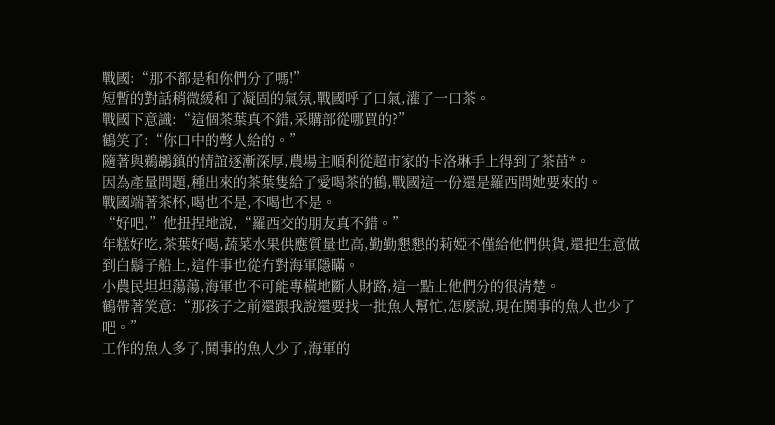戰國:“那不都是和你們分了嗎!”
短暫的對話稍微緩和了凝固的氣氛,戰國呼了口氣,灌了一口茶。
戰國下意識:“這個茶葉真不錯,采購部從哪買的?”
鶴笑了:“你口中的彆人給的。”
隨著與鵜鶘鎮的情誼逐漸深厚,農場主順利從超市家的卡洛琳手上得到了茶苗*。
因為產量問題,種出來的茶葉隻給了愛喝茶的鶴,戰國這一份還是羅西問她要來的。
戰國端著茶杯,喝也不是,不喝也不是。
“好吧,”他扭捏地說,“羅西交的朋友真不錯。”
年糕好吃,茶葉好喝,蔬菜水果供應質量也高,勤勤懇懇的莉婭不僅給他們供貨,還把生意做到白鬍子船上,這件事也從冇對海軍隱瞞。
小農民坦坦蕩蕩,海軍也不可能專橫地斷人財路,這一點上他們分的很清楚。
鶴帶著笑意:“那孩子之前還跟我說還要找一批魚人幫忙,怎麼說,現在鬨事的魚人也少了吧。”
工作的魚人多了,鬨事的魚人少了,海軍的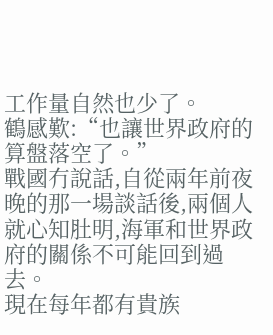工作量自然也少了。
鶴感歎:“也讓世界政府的算盤落空了。”
戰國冇說話,自從兩年前夜晚的那一場談話後,兩個人就心知肚明,海軍和世界政府的關係不可能回到過去。
現在每年都有貴族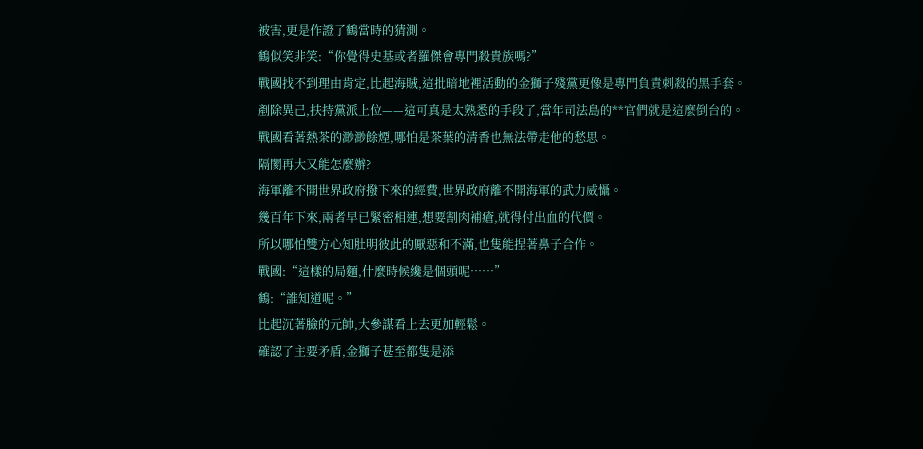被害,更是作證了鶴當時的猜測。
鶴似笑非笑:“你覺得史基或者羅傑會專門殺貴族嗎?”
戰國找不到理由肯定,比起海賊,這批暗地裡活動的金獅子殘黨更像是專門負責刺殺的黑手套。
剷除異己,扶持黨派上位——這可真是太熟悉的手段了,當年司法島的**官們就是這麼倒台的。
戰國看著熱茶的渺渺餘煙,哪怕是茶葉的清香也無法帶走他的愁思。
隔閡再大又能怎麼辦?
海軍離不開世界政府撥下來的經費,世界政府離不開海軍的武力威懾。
幾百年下來,兩者早已緊密相連,想要割肉補瘡,就得付出血的代價。
所以哪怕雙方心知肚明彼此的厭惡和不滿,也隻能捏著鼻子合作。
戰國:“這樣的局麵,什麼時候纔是個頭呢……”
鶴:“誰知道呢。”
比起沉著臉的元帥,大參謀看上去更加輕鬆。
確認了主要矛盾,金獅子甚至都隻是添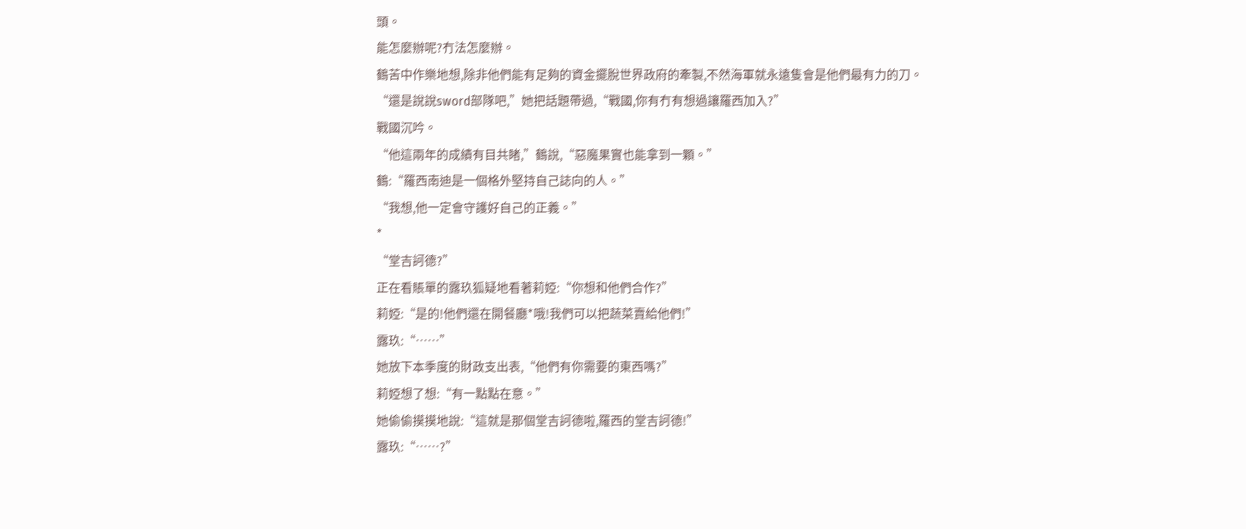頭。
能怎麼辦呢?冇法怎麼辦。
鶴苦中作樂地想,除非他們能有足夠的資金擺脫世界政府的牽製,不然海軍就永遠隻會是他們最有力的刀。
“還是說說sword部隊吧,”她把話題帶過,“戰國,你有冇有想過讓羅西加入?”
戰國沉吟。
“他這兩年的成績有目共睹,”鶴說,“惡魔果實也能拿到一顆。”
鶴:“羅西南迪是一個格外堅持自己誌向的人。”
“我想,他一定會守護好自己的正義。”
*
“堂吉訶德?”
正在看賬單的露玖狐疑地看著莉婭:“你想和他們合作?”
莉婭:“是的!他們還在開餐廳*哦!我們可以把蔬菜賣給他們!”
露玖:“……”
她放下本季度的財政支出表,“他們有你需要的東西嗎?”
莉婭想了想:“有一點點在意。”
她偷偷摸摸地說:“這就是那個堂吉訶德啦,羅西的堂吉訶德!”
露玖:“……?”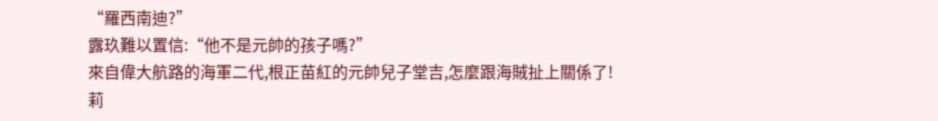“羅西南迪?”
露玖難以置信:“他不是元帥的孩子嗎?”
來自偉大航路的海軍二代,根正苗紅的元帥兒子堂吉,怎麼跟海賊扯上關係了!
莉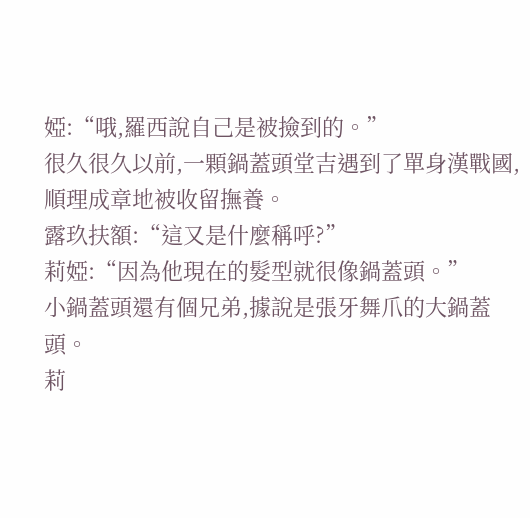婭:“哦,羅西說自己是被撿到的。”
很久很久以前,一顆鍋蓋頭堂吉遇到了單身漢戰國,順理成章地被收留撫養。
露玖扶額:“這又是什麼稱呼?”
莉婭:“因為他現在的髮型就很像鍋蓋頭。”
小鍋蓋頭還有個兄弟,據說是張牙舞爪的大鍋蓋頭。
莉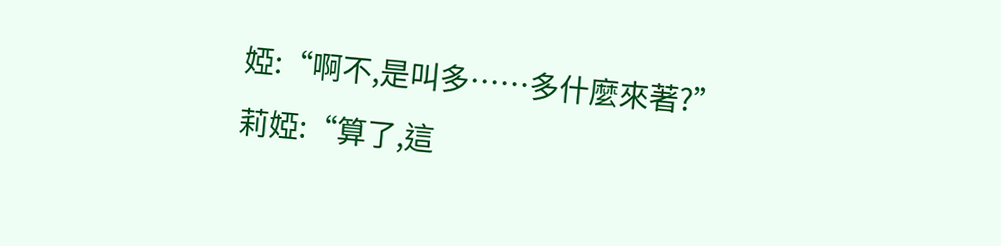婭:“啊不,是叫多……多什麼來著?”
莉婭:“算了,這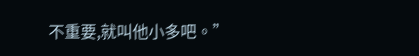不重要,就叫他小多吧。”